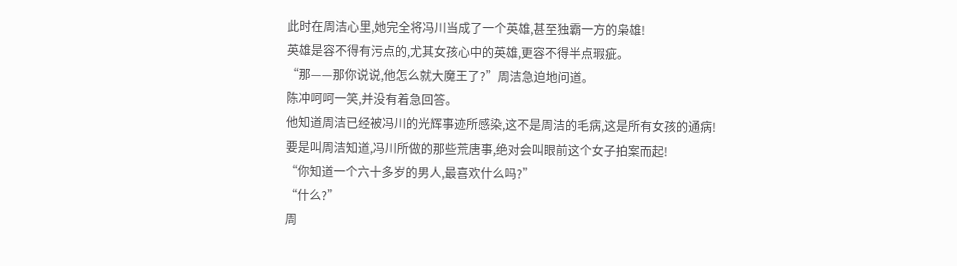此时在周洁心里,她完全将冯川当成了一个英雄,甚至独霸一方的枭雄!
英雄是容不得有污点的,尤其女孩心中的英雄,更容不得半点瑕疵。
“那——那你说说,他怎么就大魔王了?”周洁急迫地问道。
陈冲呵呵一笑,并没有着急回答。
他知道周洁已经被冯川的光辉事迹所感染,这不是周洁的毛病,这是所有女孩的通病!
要是叫周洁知道,冯川所做的那些荒唐事,绝对会叫眼前这个女子拍案而起!
“你知道一个六十多岁的男人,最喜欢什么吗?”
“什么?”
周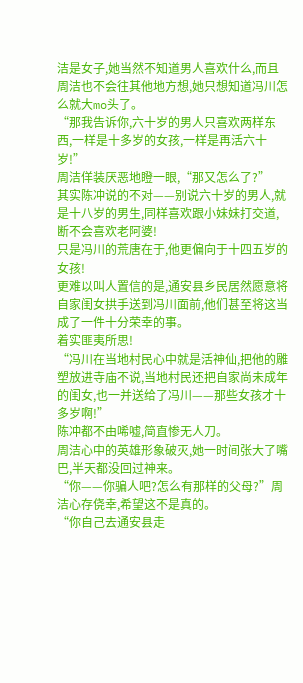洁是女子,她当然不知道男人喜欢什么,而且周洁也不会往其他地方想,她只想知道冯川怎么就大mo头了。
“那我告诉你,六十岁的男人只喜欢两样东西,一样是十多岁的女孩,一样是再活六十岁!”
周洁佯装厌恶地瞪一眼,“那又怎么了?”
其实陈冲说的不对——别说六十岁的男人,就是十八岁的男生,同样喜欢跟小妹妹打交道,断不会喜欢老阿婆!
只是冯川的荒唐在于,他更偏向于十四五岁的女孩!
更难以叫人置信的是,通安县乡民居然愿意将自家闺女拱手送到冯川面前,他们甚至将这当成了一件十分荣幸的事。
着实匪夷所思!
“冯川在当地村民心中就是活神仙,把他的雕塑放进寺庙不说,当地村民还把自家尚未成年的闺女,也一并送给了冯川——那些女孩才十多岁啊!”
陈冲都不由唏嘘,简直惨无人刀。
周洁心中的英雄形象破灭,她一时间张大了嘴巴,半天都没回过神来。
“你——你骗人吧?怎么有那样的父母?”周洁心存侥幸,希望这不是真的。
“你自己去通安县走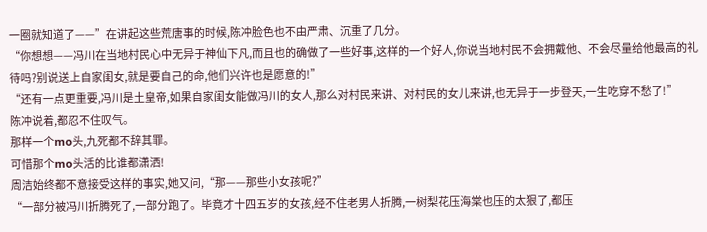一圈就知道了——”在讲起这些荒唐事的时候,陈冲脸色也不由严肃、沉重了几分。
“你想想——冯川在当地村民心中无异于神仙下凡,而且也的确做了一些好事,这样的一个好人,你说当地村民不会拥戴他、不会尽量给他最高的礼待吗?别说送上自家闺女,就是要自己的命,他们兴许也是愿意的!”
“还有一点更重要,冯川是土皇帝,如果自家闺女能做冯川的女人,那么对村民来讲、对村民的女儿来讲,也无异于一步登天,一生吃穿不愁了!”
陈冲说着,都忍不住叹气。
那样一个mo头,九死都不辞其罪。
可惜那个mo头活的比谁都潇洒!
周洁始终都不意接受这样的事实,她又问,“那——那些小女孩呢?”
“一部分被冯川折腾死了,一部分跑了。毕竟才十四五岁的女孩,经不住老男人折腾,一树梨花压海棠也压的太狠了,都压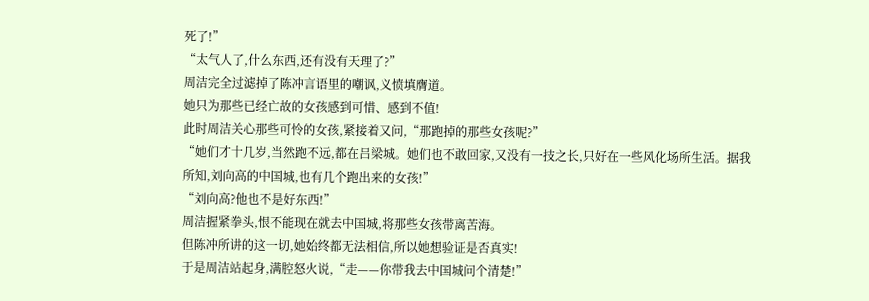死了!”
“太气人了,什么东西,还有没有天理了?”
周洁完全过滤掉了陈冲言语里的嘲讽,义愤填膺道。
她只为那些已经亡故的女孩感到可惜、感到不值!
此时周洁关心那些可怜的女孩,紧接着又问,“那跑掉的那些女孩呢?”
“她们才十几岁,当然跑不远,都在吕梁城。她们也不敢回家,又没有一技之长,只好在一些风化场所生活。据我所知,刘向高的中国城,也有几个跑出来的女孩!”
“刘向高?他也不是好东西!”
周洁握紧拳头,恨不能现在就去中国城,将那些女孩带离苦海。
但陈冲所讲的这一切,她始终都无法相信,所以她想验证是否真实!
于是周洁站起身,满腔怒火说,“走——你带我去中国城问个清楚!”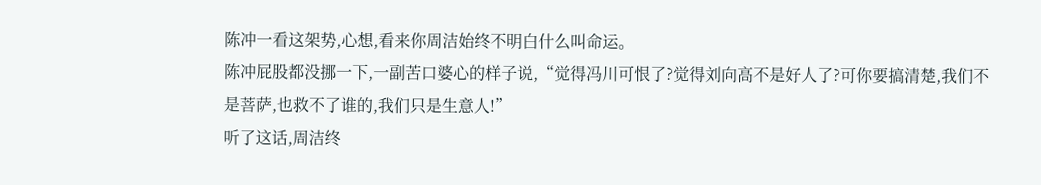陈冲一看这架势,心想,看来你周洁始终不明白什么叫命运。
陈冲屁股都没挪一下,一副苦口婆心的样子说,“觉得冯川可恨了?觉得刘向高不是好人了?可你要搞清楚,我们不是菩萨,也救不了谁的,我们只是生意人!”
听了这话,周洁终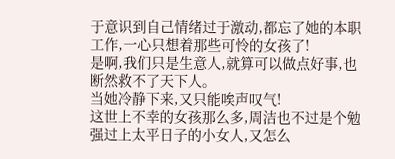于意识到自己情绪过于激动,都忘了她的本职工作,一心只想着那些可怜的女孩了!
是啊,我们只是生意人,就算可以做点好事,也断然救不了天下人。
当她冷静下来,又只能唉声叹气!
这世上不幸的女孩那么多,周洁也不过是个勉强过上太平日子的小女人,又怎么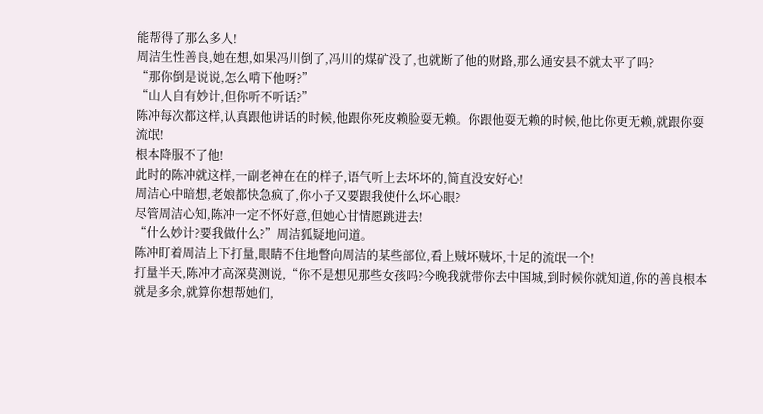能帮得了那么多人!
周洁生性善良,她在想,如果冯川倒了,冯川的煤矿没了,也就断了他的财路,那么通安县不就太平了吗?
“那你倒是说说,怎么啃下他呀?”
“山人自有妙计,但你听不听话?”
陈冲每次都这样,认真跟他讲话的时候,他跟你死皮赖脸耍无赖。你跟他耍无赖的时候,他比你更无赖,就跟你耍流氓!
根本降服不了他!
此时的陈冲就这样,一副老神在在的样子,语气听上去坏坏的,简直没安好心!
周洁心中暗想,老娘都快急疯了,你小子又要跟我使什么坏心眼?
尽管周洁心知,陈冲一定不怀好意,但她心甘情愿跳进去!
“什么妙计?要我做什么?”周洁狐疑地问道。
陈冲盯着周洁上下打量,眼睛不住地瞥向周洁的某些部位,看上贼坏贼坏,十足的流氓一个!
打量半天,陈冲才高深莫测说,“你不是想见那些女孩吗?今晚我就带你去中国城,到时候你就知道,你的善良根本就是多余,就算你想帮她们,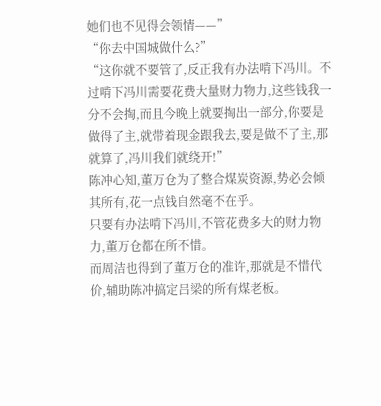她们也不见得会领情——”
“你去中国城做什么?”
“这你就不要管了,反正我有办法啃下冯川。不过啃下冯川需要花费大量财力物力,这些钱我一分不会掏,而且今晚上就要掏出一部分,你要是做得了主,就带着现金跟我去,要是做不了主,那就算了,冯川我们就绕开!”
陈冲心知,董万仓为了整合煤炭资源,势必会倾其所有,花一点钱自然毫不在乎。
只要有办法啃下冯川,不管花费多大的财力物力,董万仓都在所不惜。
而周洁也得到了董万仓的准许,那就是不惜代价,辅助陈冲搞定吕梁的所有煤老板。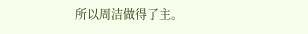所以周洁做得了主。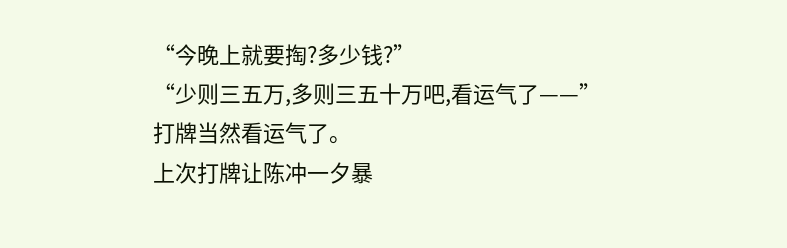“今晚上就要掏?多少钱?”
“少则三五万,多则三五十万吧,看运气了——”
打牌当然看运气了。
上次打牌让陈冲一夕暴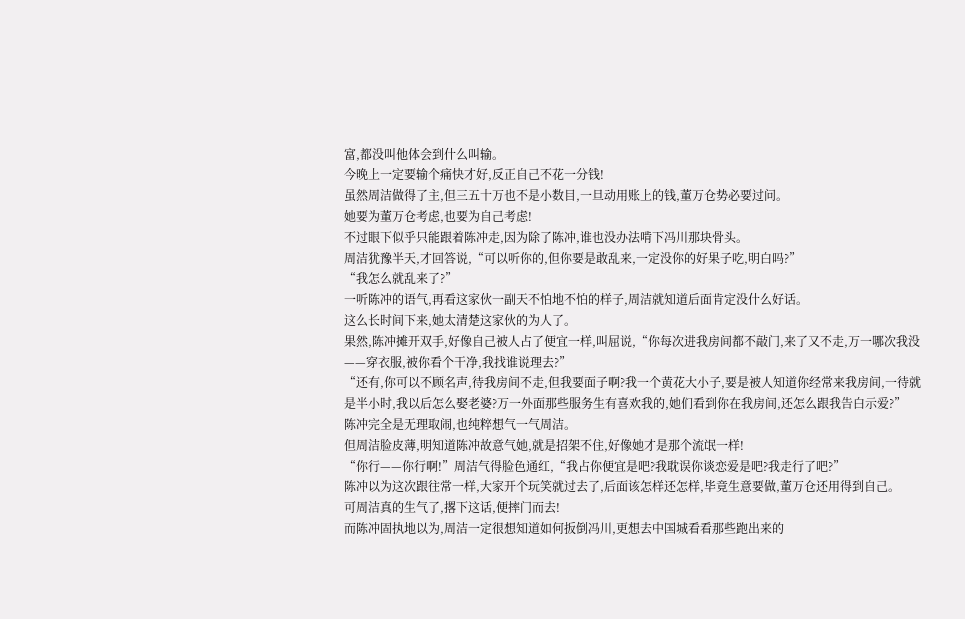富,都没叫他体会到什么叫输。
今晚上一定要输个痛快才好,反正自己不花一分钱!
虽然周洁做得了主,但三五十万也不是小数目,一旦动用账上的钱,董万仓势必要过问。
她要为董万仓考虑,也要为自己考虑!
不过眼下似乎只能跟着陈冲走,因为除了陈冲,谁也没办法啃下冯川那块骨头。
周洁犹豫半天,才回答说,“可以听你的,但你要是敢乱来,一定没你的好果子吃,明白吗?”
“我怎么就乱来了?”
一听陈冲的语气,再看这家伙一副天不怕地不怕的样子,周洁就知道后面肯定没什么好话。
这么长时间下来,她太清楚这家伙的为人了。
果然,陈冲摊开双手,好像自己被人占了便宜一样,叫屈说,“你每次进我房间都不敲门,来了又不走,万一哪次我没——穿衣服,被你看个干净,我找谁说理去?”
“还有,你可以不顾名声,待我房间不走,但我要面子啊?我一个黄花大小子,要是被人知道你经常来我房间,一待就是半小时,我以后怎么娶老婆?万一外面那些服务生有喜欢我的,她们看到你在我房间,还怎么跟我告白示爱?”
陈冲完全是无理取闹,也纯粹想气一气周洁。
但周洁脸皮薄,明知道陈冲故意气她,就是招架不住,好像她才是那个流氓一样!
“你行——你行啊!”周洁气得脸色通红,“我占你便宜是吧?我耽误你谈恋爱是吧?我走行了吧?”
陈冲以为这次跟往常一样,大家开个玩笑就过去了,后面该怎样还怎样,毕竟生意要做,董万仓还用得到自己。
可周洁真的生气了,撂下这话,便摔门而去!
而陈冲固执地以为,周洁一定很想知道如何扳倒冯川,更想去中国城看看那些跑出来的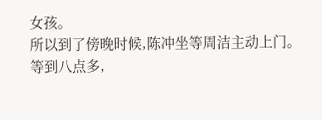女孩。
所以到了傍晚时候,陈冲坐等周洁主动上门。
等到八点多,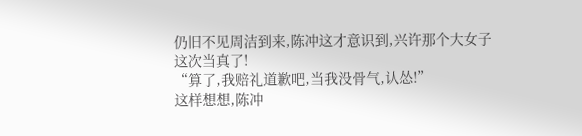仍旧不见周洁到来,陈冲这才意识到,兴许那个大女子这次当真了!
“算了,我赔礼道歉吧,当我没骨气,认怂!”
这样想想,陈冲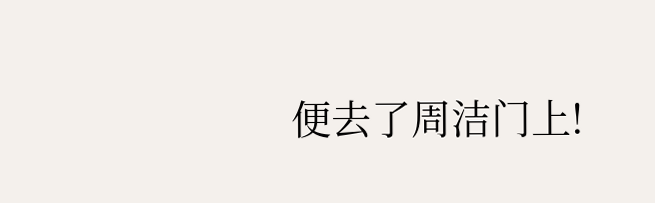便去了周洁门上!